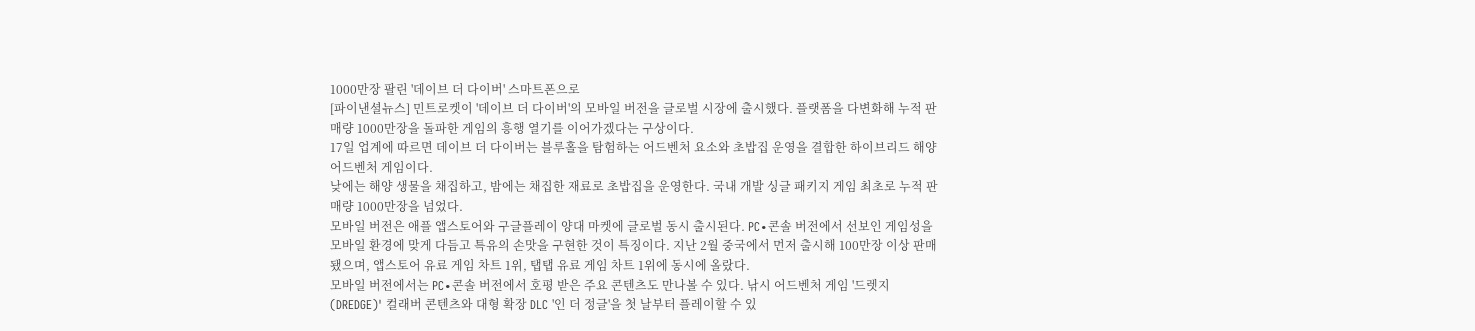1000만장 팔린 '데이브 더 다이버' 스마트폰으로
[파이낸셜뉴스] 민트로켓이 '데이브 더 다이버'의 모바일 버전을 글로벌 시장에 출시했다. 플랫폼을 다변화해 누적 판매량 1000만장을 돌파한 게임의 흥행 열기를 이어가겠다는 구상이다.
17일 업계에 따르면 데이브 더 다이버는 블루홀을 탐험하는 어드벤처 요소와 초밥집 운영을 결합한 하이브리드 해양 어드벤처 게임이다.
낮에는 해양 생물을 채집하고, 밤에는 채집한 재료로 초밥집을 운영한다. 국내 개발 싱글 패키지 게임 최초로 누적 판매량 1000만장을 넘었다.
모바일 버전은 애플 앱스토어와 구글플레이 양대 마켓에 글로벌 동시 출시된다. PC∙콘솔 버전에서 선보인 게임성을 모바일 환경에 맞게 다듬고 특유의 손맛을 구현한 것이 특징이다. 지난 2월 중국에서 먼저 출시해 100만장 이상 판매됐으며, 앱스토어 유료 게임 차트 1위, 탭탭 유료 게임 차트 1위에 동시에 올랐다.
모바일 버전에서는 PC∙콘솔 버전에서 호평 받은 주요 콘텐츠도 만나볼 수 있다. 낚시 어드벤처 게임 '드렛지(DREDGE)' 컬래버 콘텐츠와 대형 확장 DLC '인 더 정글'을 첫 날부터 플레이할 수 있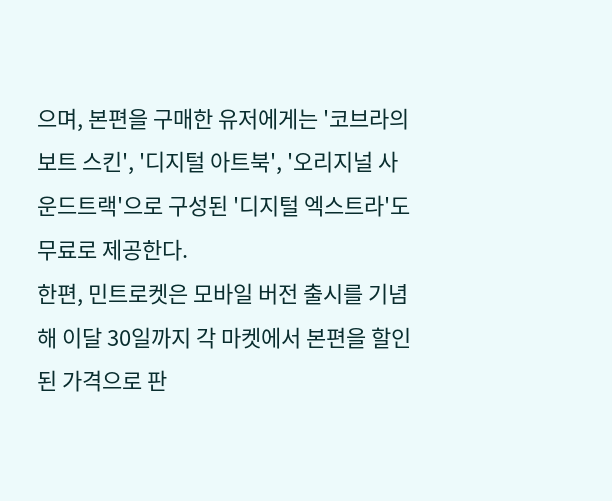으며, 본편을 구매한 유저에게는 '코브라의 보트 스킨', '디지털 아트북', '오리지널 사운드트랙'으로 구성된 '디지털 엑스트라'도 무료로 제공한다.
한편, 민트로켓은 모바일 버전 출시를 기념해 이달 30일까지 각 마켓에서 본편을 할인된 가격으로 판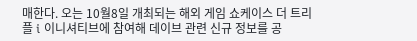매한다. 오는 10월8일 개최되는 해외 게임 쇼케이스 더 트리플 i 이니셔티브에 참여해 데이브 관련 신규 정보를 공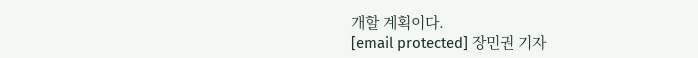개할 계획이다.
[email protected] 장민권 기자